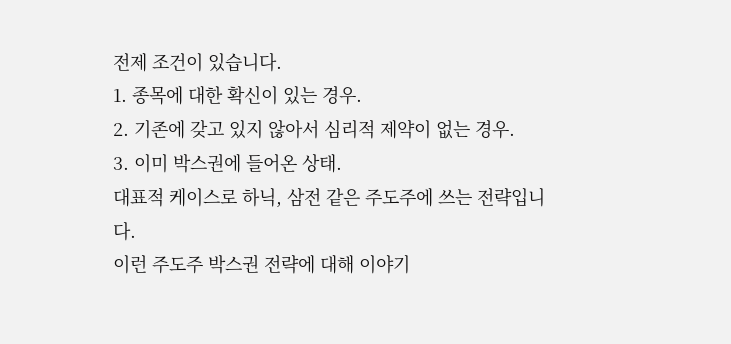전제 조건이 있습니다.
1. 종목에 대한 확신이 있는 경우.
2. 기존에 갖고 있지 않아서 심리적 제약이 없는 경우.
3. 이미 박스권에 들어온 상태.
대표적 케이스로 하닉, 삼전 같은 주도주에 쓰는 전략입니다.
이런 주도주 박스권 전략에 대해 이야기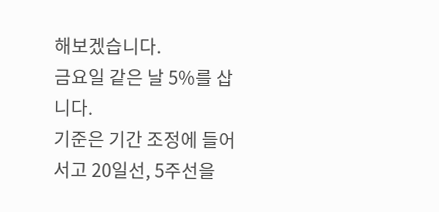해보겠습니다.
금요일 같은 날 5%를 삽니다.
기준은 기간 조정에 들어 서고 20일선, 5주선을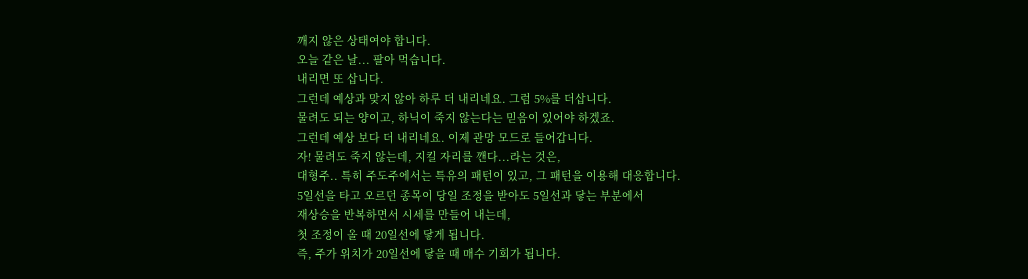깨지 않은 상태여야 합니다.
오늘 같은 날... 팔아 먹습니다.
내리면 또 삽니다.
그런데 예상과 맞지 않아 하루 더 내리네요. 그럼 5%를 더삽니다.
물려도 되는 양이고, 하닉이 죽지 않는다는 믿음이 있어야 하겠죠.
그런데 예상 보다 더 내리네요. 이제 관망 모드로 들어갑니다.
자! 물려도 죽지 않는데, 지킬 자리를 깬다...라는 것은,
대형주.. 특히 주도주에서는 특유의 패턴이 있고, 그 패턴을 이용해 대응합니다.
5일선을 타고 오르던 종목이 당일 조정을 받아도 5일선과 닿는 부분에서
재상승을 반복하면서 시세를 만들어 내는데,
첫 조정이 올 때 20일선에 닿게 됩니다.
즉, 주가 위치가 20일선에 닿을 때 매수 기회가 됩니다.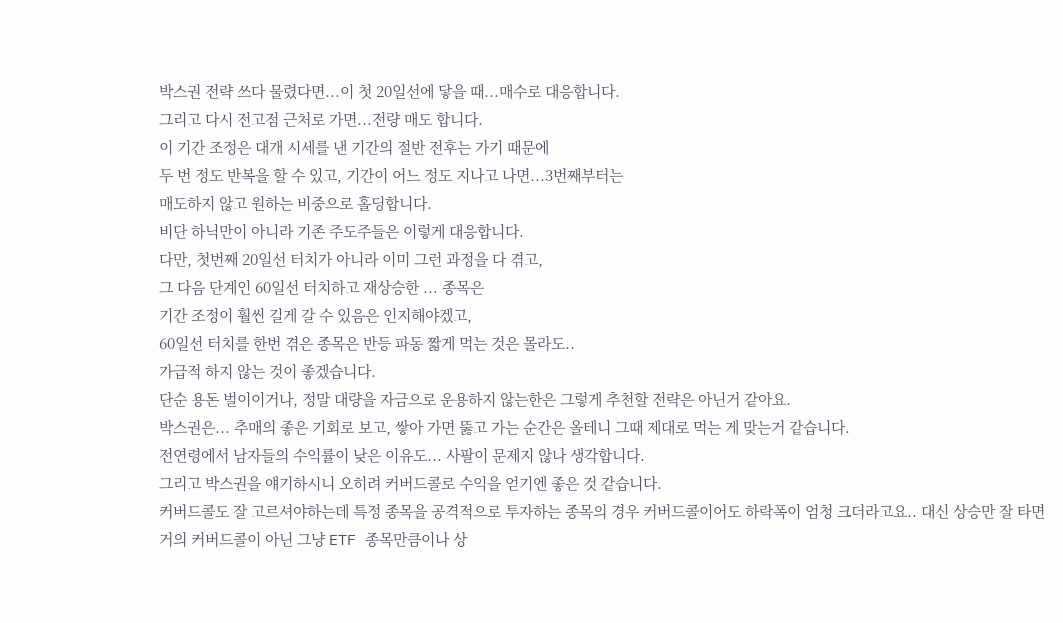박스권 전략 쓰다 물렸다면...이 첫 20일선에 닿을 때...매수로 대응합니다.
그리고 다시 전고점 근처로 가면...전량 매도 합니다.
이 기간 조정은 대개 시세를 낸 기간의 절반 전후는 가기 때문에
두 번 정도 반복을 할 수 있고, 기간이 어느 정도 지나고 나면...3번째부터는
매도하지 않고 원하는 비중으로 홀딩합니다.
비단 하닉만이 아니라 기존 주도주들은 이렇게 대응합니다.
다만, 첫번째 20일선 터치가 아니라 이미 그런 과정을 다 겪고,
그 다음 단계인 60일선 터치하고 재상승한 ... 종목은
기간 조정이 훨씬 길게 갈 수 있음은 인지해야겠고,
60일선 터치를 한번 겪은 종목은 반등 파동 짧게 먹는 것은 몰라도..
가급적 하지 않는 것이 좋겠습니다.
단순 용돈 벌이이거나, 정말 대량을 자금으로 운용하지 않는한은 그렇게 추천할 전략은 아닌거 같아요.
박스권은... 추매의 좋은 기회로 보고, 쌓아 가면 뚫고 가는 순간은 올테니 그때 제대로 먹는 게 맞는거 같습니다.
전연령에서 남자들의 수익률이 낮은 이유도... 사팔이 문제지 않나 생각합니다.
그리고 박스권을 얘기하시니 오히려 커버드콜로 수익을 얻기엔 좋은 것 같습니다.
커버드콜도 잘 고르셔야하는데 특정 종목을 공격적으로 투자하는 종목의 경우 커버드콜이어도 하락폭이 엄청 크더라고요.. 대신 상승만 잘 타면 거의 커버드콜이 아닌 그냥 ETF 종목만큼이나 상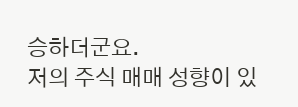승하더군요.
저의 주식 매매 성향이 있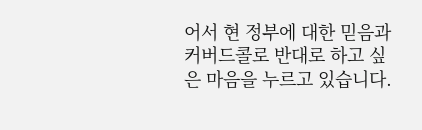어서 현 정부에 대한 믿음과 커버드콜로 반대로 하고 싶은 마음을 누르고 있습니다.